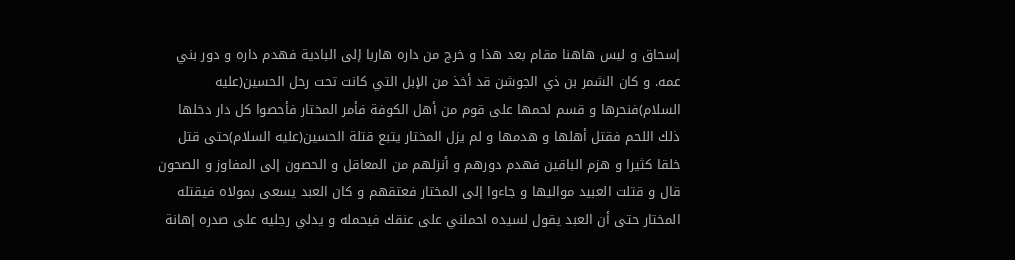إسحاق و ليس هاهنا مقام بعد هذا و خرج من داره هاربا إلى البادية فهدم داره و دور بني عمه. و كان الشمر بن ذي الجوشن قد أخذ من الإبل التي كانت تحت رحل الحسين(عليه السلام)فنحرها و قسم لحمها على قوم من أهل الكوفة فأمر المختار فأحصوا كل دار دخلها ذلك اللحم فقتل أهلها و هدمها و لم يزل المختار يتبع قتلة الحسين(عليه السلام)حتى قتل خلقا كثيرا و هزم الباقين فهدم دورهم و أنزلهم من المعاقل و الحصون إلى المفاوز و الصحون قال و قتلت العبيد مواليها و جاءوا إلى المختار فعتقهم و كان العبد يسعى بمولاه فيقتله المختار حتى أن العبد يقول لسيده احملني على عنقك فيحمله و يدلي رجليه على صدره إهانة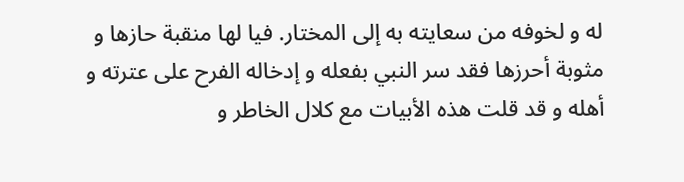له و لخوفه من سعايته به إلى المختار. فيا لها منقبة حازها و مثوبة أحرزها فقد سر النبي بفعله و إدخاله الفرح على عترته و أهله و قد قلت هذه الأبيات مع كلال الخاطر و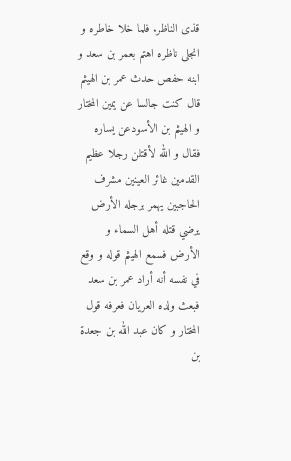قذى الناظر. فلما خلا خاطره و انجلى ناظره اهتم بعمر بن سعد و ابنه حفص حدث عمر بن الهيثم قال كنت جالسا عن يمين المختار و الهيثم بن الأسودعن يساره فقال و الله لأقتلن رجلا عظيم القدمين غائر العينين مشرف الحاجبين يهمر برجله الأرض يرضي قتله أهل السماء و الأرض فسمع الهيثم قوله و وقع في نفسه أنه أراد عمر بن سعد فبعث ولده العريان فعرفه قول المختار و كان عبد الله بن جعدة بن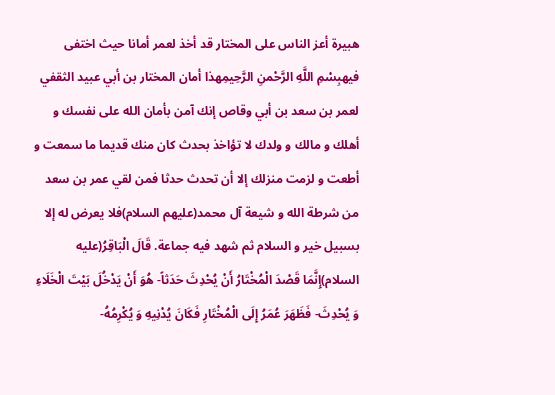هبيرة أعز الناس على المختار قد أخذ لعمر أمانا حيث اختفى فيهبِسْمِ اللَّهِ الرَّحْمنِ الرَّحِيمِهذا أمان المختار بن أبي عبيد الثقفي لعمر بن سعد بن أبي وقاص إنك آمن بأمان الله على نفسك و أهلك و مالك و ولدك لا تؤاخذ بحدث كان منك قديما ما سمعت و أطعت و لزمت منزلك إلا أن تحدث حدثا فمن لقي عمر بن سعد من شرطة الله و شيعة آل محمد(عليهم السلام)فلا يعرض له إلا بسبيل خير و السلام ثم شهد فيه جماعة. قَالَ الْبَاقِرُ(عليه السلام)إِنَّمَا قَصْدَ الْمُخْتَارُ أَنْ يُحْدِثَ حَدَثاً- هُوَ أَنْ يَدْخُلَ بَيْتَ الْخَلَاءِ وَ يُحْدِثَ- فَظَهَرَ عُمَرُ إِلَى الْمُخْتَارِ فَكَانَ يُدْنِيهِ وَ يُكْرِمُهُ-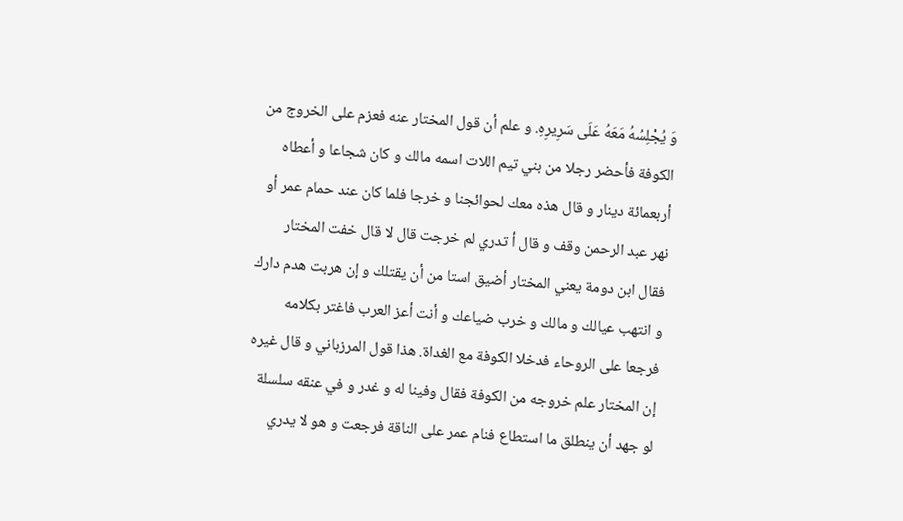وَ يُجْلِسُهُ مَعَهُ عَلَى سَرِيرِهِ. و علم أن قول المختار عنه فعزم على الخروج من الكوفة فأحضر رجلا من بني تيم اللات اسمه مالك و كان شجاعا و أعطاه أربعمائة دينار و قال هذه معك لحوائجنا و خرجا فلما كان عند حمام عمر أو نهر عبد الرحمن وقف و قال أ تدري لم خرجت قال لا قال خفت المختار فقال ابن دومة يعني المختار أضيق استا من أن يقتلك و إن هربت هدم دارك و انتهب عيالك و مالك و خرب ضياعك و أنت أعز العرب فاغتر بكلامه فرجعا على الروحاء فدخلا الكوفة مع الغداة. هذا قول المرزباني و قال غيره إن المختار علم خروجه من الكوفة فقال وفينا له و غدر و في عنقه سلسلة لو جهد أن ينطلق ما استطاع فنام عمر على الناقة فرجعت و هو لا يدري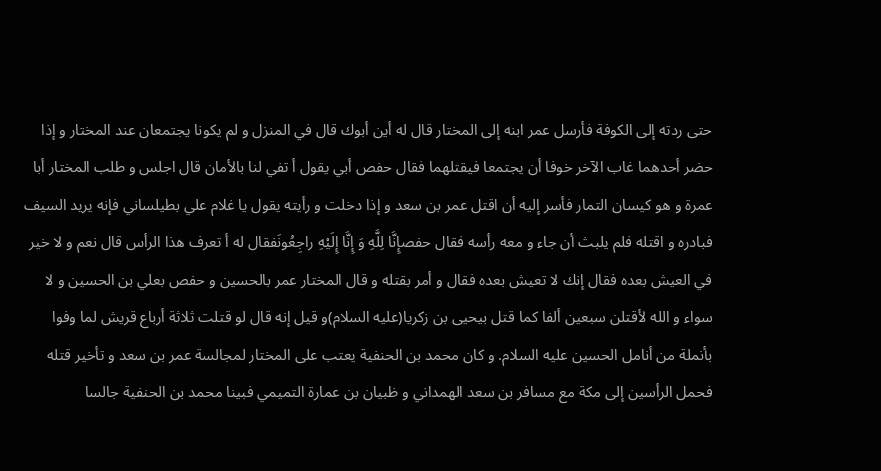حتى ردته إلى الكوفة فأرسل عمر ابنه إلى المختار قال له أين أبوك قال في المنزل و لم يكونا يجتمعان عند المختار و إذا حضر أحدهما غاب الآخر خوفا أن يجتمعا فيقتلهما فقال حفص أبي يقول أ تفي لنا بالأمان قال اجلس و طلب المختار أبا عمرة و هو كيسان التمار فأسر إليه أن اقتل عمر بن سعد و إذا دخلت و رأيته يقول يا غلام علي بطيلساني فإنه يريد السيف فبادره و اقتله فلم يلبث أن جاء و معه رأسه فقال حفصإِنَّا لِلَّهِ وَ إِنَّا إِلَيْهِ راجِعُونَفقال له أ تعرف هذا الرأس قال نعم و لا خير في العيش بعده فقال إنك لا تعيش بعده فقال و أمر بقتله و قال المختار عمر بالحسين و حفص بعلي بن الحسين و لا سواء و الله لأقتلن سبعين ألفا كما قتل بيحيى بن زكريا(عليه السلام)و قيل إنه قال لو قتلت ثلاثة أرباع قريش لما وفوا بأنملة من أنامل الحسين عليه السلام. و كان محمد بن الحنفية يعتب على المختار لمجالسة عمر بن سعد و تأخير قتله فحمل الرأسين إلى مكة مع مسافر بن سعد الهمداني و ظبيان بن عمارة التميمي فبينا محمد بن الحنفية جالسا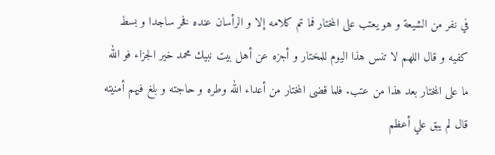في نفر من الشيعة و هو يعتب على المختار فما تم كلامه إلا و الرأسان عنده فخر ساجدا و بسط كفيه و قال اللهم لا تنس هذا اليوم للمختار و أجزه عن أهل بيت نبيك محمد خير الجزاء فو الله ما على المختار بعد هذا من عتب. فلما قضى المختار من أعداء الله وطره و حاجته و بلغ فيهم أمنيته قال لم يبق علي أعظم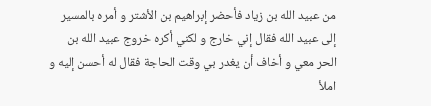من عبيد الله بن زياد فأحضر إبراهيم بن الأشتر و أمره بالمسير إلى عبيد الله فقال إني خارج و لكني أكره خروج عبيد الله بن الحر معي و أخاف أن يغدر بي وقت الحاجة فقال له أحسن إليه و املأ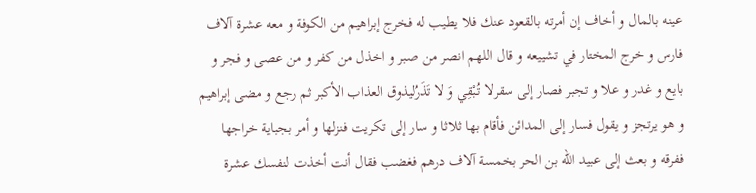عينه بالمال و أخاف إن أمرته بالقعود عنك فلا يطيب له فخرج إبراهيم من الكوفة و معه عشرة آلاف فارس و خرج المختار في تشييعه و قال اللهم انصر من صبر و اخذل من كفر و من عصى و فجر و بايع و غدر و علا و تجبر فصار إلى سقرلا تُبْقِي وَ لا تَذَرُليذوق العذاب الأكبر ثم رجع و مضى إبراهيم و هو يرتجز و يقول فسار إلى المدائن فأقام بها ثلاثا و سار إلى تكريت فنزلها و أمر بجباية خراجها ففرقه و بعث إلى عبيد الله بن الحر بخمسة آلاف درهم فغضب فقال أنت أخذت لنفسك عشرة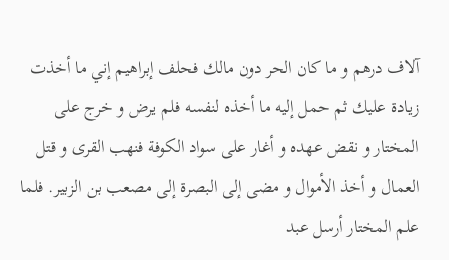آلاف درهم و ما كان الحر دون مالك فحلف إبراهيم إني ما أخذت زيادة عليك ثم حمل إليه ما أخذه لنفسه فلم يرض و خرج على المختار و نقض عهده و أغار على سواد الكوفة فنهب القرى و قتل العمال و أخذ الأموال و مضى إلى البصرة إلى مصعب بن الزبير. فلما علم المختار أرسل عبد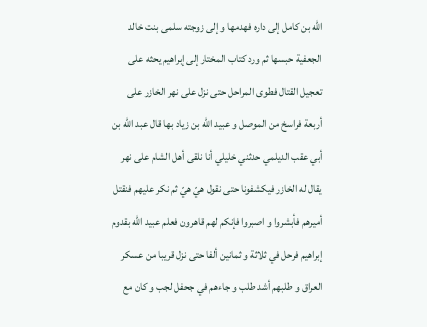الله بن كامل إلى داره فهدمها و إلى زوجته سلمى بنت خالد الجعفية حبسها ثم ورد كتاب المختار إلى إبراهيم يحثه على تعجيل القتال فطوى المراحل حتى نزل على نهر الخازر على أربعة فراسخ من الموصل و عبيد الله بن زياد بها قال عبد الله بن أبي عقب الديلمي حدثني خليلي أنا نلقى أهل الشام على نهر يقال له الخازر فيكشفونا حتى نقول هيّ هيّ ثم نكر عليهم فنقتل أميرهم فأبشروا و اصبروا فإنكم لهم قاهرون فعلم عبيد الله بقدوم إبراهيم فرحل في ثلاثة و ثمانين ألفا حتى نزل قريبا من عسكر العراق و طلبهم أشد طلب و جاءهم في جحفل لجب و كان مع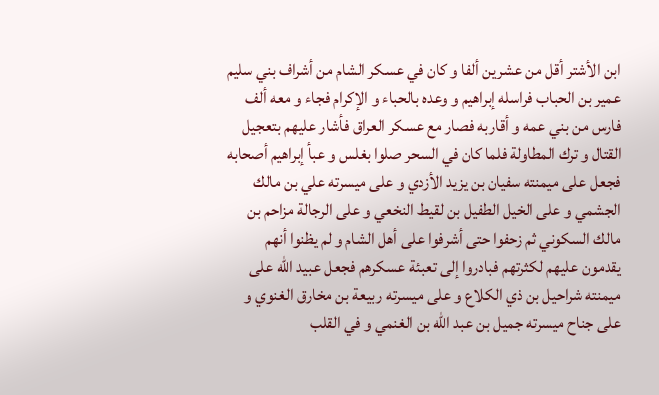ابن الأشتر أقل من عشرين ألفا و كان في عسكر الشام من أشراف بني سليم عمير بن الحباب فراسله إبراهيم و وعده بالحباء و الإكرام فجاء و معه ألف فارس من بني عمه و أقاربه فصار مع عسكر العراق فأشار عليهم بتعجيل القتال و ترك المطاولة فلما كان في السحر صلوا بغلس و عبأ إبراهيم أصحابه فجعل على ميمنته سفيان بن يزيد الأزدي و على ميسرته علي بن مالك الجشمي و على الخيل الطفيل بن لقيط النخعي و على الرجالة مزاحم بن مالك السكوني ثم زحفوا حتى أشرفوا على أهل الشام و لم يظنوا أنهم يقدمون عليهم لكثرتهم فبادروا إلى تعبئة عسكرهم فجعل عبيد الله على ميمنته شراحيل بن ذي الكلاع و على ميسرته ربيعة بن مخارق الغنوي و على جناح ميسرته جميل بن عبد الله بن الغنمي و في القلب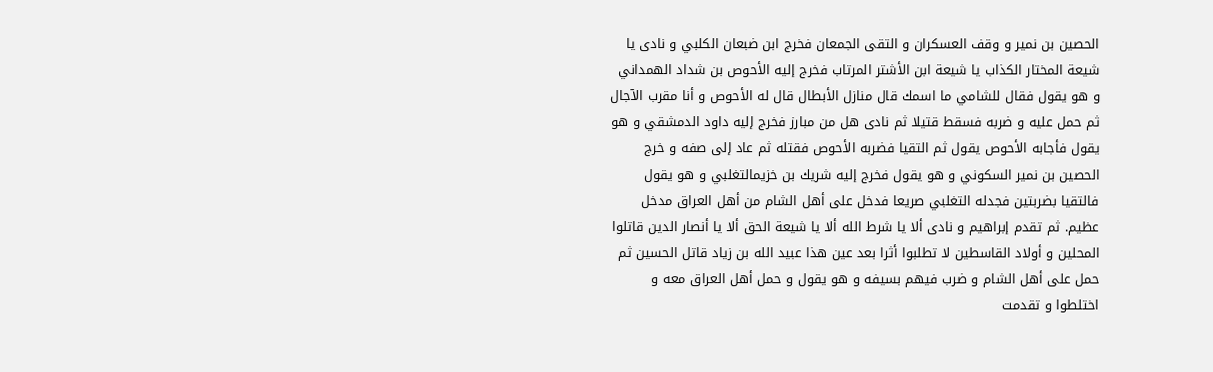الحصين بن نمير و وقف العسكران و التقى الجمعان فخرج ابن ضبعان الكلبي و نادى يا شيعة المختار الكذاب يا شيعة ابن الأشتر المرتاب فخرج إليه الأحوص بن شداد الهمداني و هو يقول فقال للشامي ما اسمك قال منازل الأبطال قال له الأحوص و أنا مقرب الآجال ثم حمل عليه و ضربه فسقط قتيلا ثم نادى هل من مبارز فخرج إليه داود الدمشقي و هو يقول فأجابه الأحوص يقول ثم التقيا فضربه الأحوص فقتله ثم عاد إلى صفه و خرج الحصين بن نمير السكوني و هو يقول فخرج إليه شريك بن خزيمالتغلبي و هو يقول فالتقيا بضربتين فجدله التغلبي صريعا فدخل على أهل الشام من أهل العراق مدخل عظيم. ثم تقدم إبراهيم و نادى ألا يا شرط الله ألا يا شيعة الحق ألا يا أنصار الدين قاتلوا المحلين و أولاد القاسطين لا تطلبوا أثرا بعد عين هذا عبيد الله بن زياد قاتل الحسين ثم حمل على أهل الشام و ضرب فيهم بسيفه و هو يقول و حمل أهل العراق معه و اختلطوا و تقدمت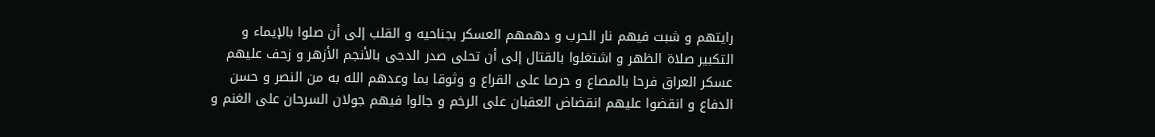رايتهم و شبت فيهم نار الحرب و دهمهم العسكر بجناحيه و القلب إلى أن صلوا بالإيماء و التكبير صلاة الظهر و اشتغلوا بالقتال إلى أن تحلى صدر الدجى بالأنجم الأزهر و زحف عليهم عسكر العراق فرحا بالمصاع و حرصا على القراع و وثوقا بما وعدهم الله به من النصر و حسن الدفاع و انقضوا عليهم انقضاض العقبان على الرخم و جالوا فيهم جولان السرحان على الغنم و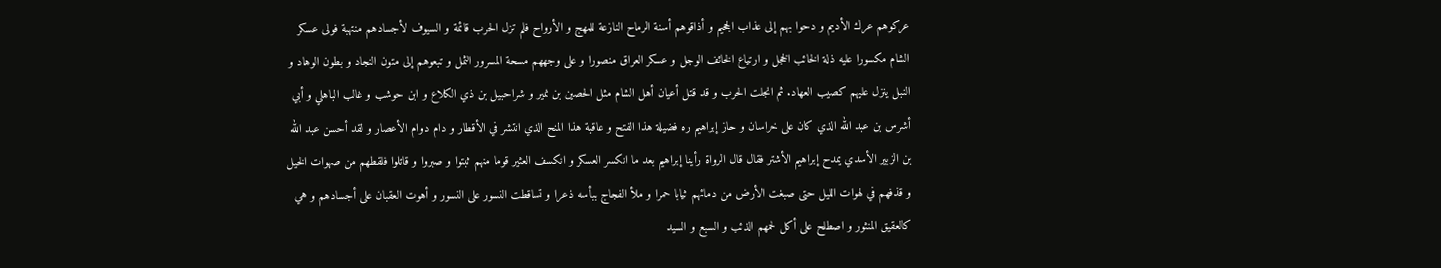عركوهم عرك الأديم و دحوا بهم إلى عذاب الجحيم و أذاقوهم أسنة الرماح النازعة للمهج و الأرواح فلم تزل الحرب قائمة و السيوف لأجسادهم منتهبة فولى عسكر الشام مكسورا عليه ذلة الخائب الخجل و ارتياع الخائف الوجل و عسكر العراق منصورا و على وجههم مسحة المسرور الثمل و تبعوهم إلى متون النجاد و بطون الوهاد و النبل ينزل عليهم كصيب العهاد. ثم انجلت الحرب و قد قتل أعيان أهل الشام مثل الحصين بن نمير و شراحبيل بن ذي الكلاع و ابن حوشب و غالب الباهلي و أبي أشرس بن عبد الله الذي كان على خراسان و حاز إبراهيم ره فضيلة هذا الفتح و عاقبة هذا المنح الذي انتشر في الأقطار و دام دوام الأعصار و لقد أحسن عبد الله بن الزبير الأسدي يمدح إبراهيم الأشتر فقال قال الرواة رأينا إبراهيم بعد ما انكسر العسكر و انكسف العثير قوما منهم ثبتوا و صبروا و قاتلوا فلقطهم من صهوات الخيل و قذفهم في لهوات الليل حتى صبغت الأرض من دمائهم ثيابا حمرا و ملأ الفجاج ببأسه ذعرا و تساقطت النسور على النسور و أهوت العقبان على أجسادهم و هي كالعقيق المنثور و اصطلح على أكل لحمهم الذئب و السبع و السيد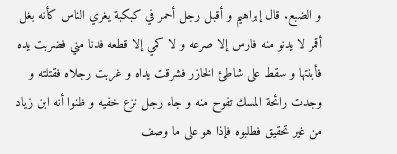و الضبع. قال إبراهيم و أقبل رجل أحمر في كبكبة يغري الناس كأنه بغل أقمر لا يدنو منه فارس إلا صرعه و لا كمي إلا قطعه فدنا مني فضربت يده فأبنتها و سقط على شاطئ الخازر فشرقت يداه و غربت رجلاه فقتلته و وجدت رائحة المسك تفوح منه و جاء رجل نزع خفيه و ظنوا أنه ابن زياد من غير تحقيق فطلبوه فإذا هو على ما وصف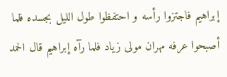إبراهيم فاجتزوا رأسه و احتفظوا طول الليل بجسده فلما أصبحوا عرفه مهران مولى زياد فلما رآه إبراهيم قال الحمد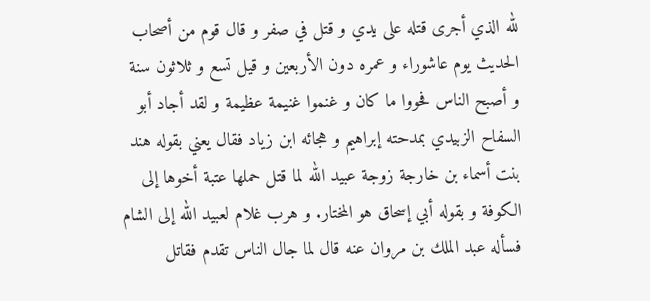لله الذي أجرى قتله على يدي و قتل في صفر و قال قوم من أصحاب الحديث يوم عاشوراء و عمره دون الأربعين و قيل تسع و ثلاثون سنة و أصبح الناس فحووا ما كان و غنموا غنيمة عظيمة و لقد أجاد أبو السفاح الزبيدي بمدحته إبراهيم و هجائه ابن زياد فقال يعني بقوله هند بنت أسماء بن خارجة زوجة عبيد الله لما قتل حملها عتبة أخوها إلى الكوفة و بقوله أبي إسحاق هو المختار. و هرب غلام لعبيد الله إلى الشام فسأله عبد الملك بن مروان عنه قال لما جال الناس تقدم فقاتل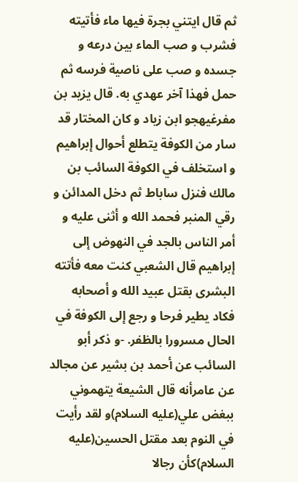ثم قال ايتني بجرة فيها ماء فأتيته فشرب و صب الماء بين درعه و جسده و صب على ناصية فرسه ثم حمل فهذا آخر عهدي به. قال يزيد بن مفرغيهجو ابن زياد و كان المختار قد سار من الكوفة يتطلع أحوال إبراهيم و استخلف في الكوفة السائب بن مالك فنزل ساباط ثم دخل المدائن و رقي المنبر فحمد الله و أثنى عليه و أمر الناس بالجد في النهوض إلى إبراهيم قال الشعبي كنت معه فأتته البشرى بقتل عبيد الله و أصحابه فكاد يطير فرحا و رجع إلى الكوفة في الحال مسرورا بالظفر. -و ذكر أبو السائب عن أحمد بن بشير عن مجالد عن عامرأنه قال الشيعة يتهموني ببغض علي(عليه السلام)و لقد رأيت في النوم بعد مقتل الحسين(عليه السلام)كأن رجالا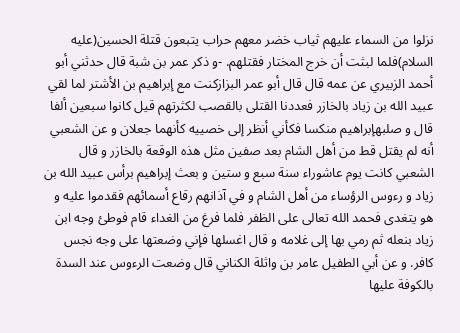نزلوا من السماء عليهم ثياب خضر معهم حراب يتبعون قتلة الحسين(عليه السلام)فلما لبثت أن خرج المختار فقتلهم. -و ذكر عمر بن شبة قال حدثني أبو أحمد الزبيري عن عمه قال قال أبو عمر البزازكنت مع إبراهيم بن الأشتر لما لقي عبيد الله بن زياد بالخازر فعددنا القتلى بالقصب لكثرتهم قيل كانوا سبعين ألفا قال و صلبهإبراهيم منكسا فكأني أنظر إلى خصييه كأنهما جعلان و عن الشعبي أنه لم يقتل قط من أهل الشام بعد صفين مثل هذه الوقعة بالخازر و قال الشعبي كانت يوم عاشوراء سنة سبع و ستين و بعث إبراهيم برأس عبيد الله بن زياد و رءوس الرؤساء من أهل الشام و في آذانهم رقاع أسمائهم فقدموا عليه و هو يتغدى فحمد الله تعالى على الظفر فلما فرغ من الغداء قام فوطئ وجه ابن زياد بنعله ثم رمي بها إلى غلامه و قال اغسلها فإني وضعتها على وجه نجس كافر. و عن أبي الطفيل عامر بن واثلة الكناني قال وضعت الرءوس عند السدة بالكوفة عليها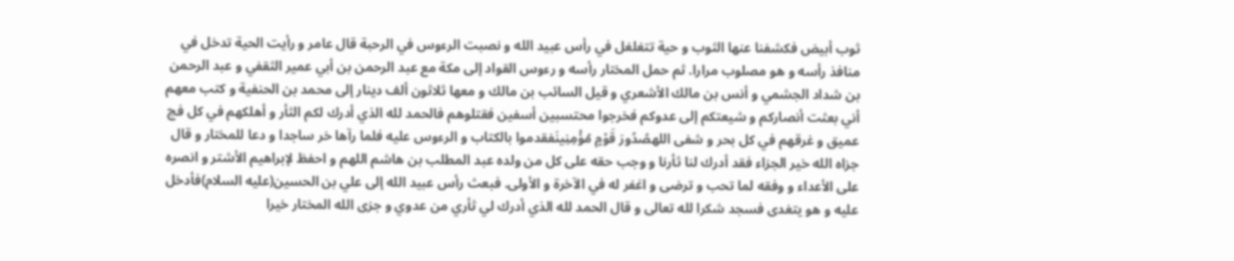ثوب أبيض فكشفنا عنها الثوب و حية تتغلغل في رأس عبيد الله و نصبت الرءوس في الرحبة قال عامر و رأيت الحية تدخل في منافذ رأسه و هو مصلوب مرارا. ثم حمل المختار رأسه و رءوس القواد إلى مكة مع عبد الرحمن بن أبي عمير الثقفي و عبد الرحمن بن شداد الجشمي و أنس بن مالك الأشعري و قيل السائب بن مالك و معها ثلاثون ألف دينار إلى محمد بن الحنفية و كتب معهم أني بعثت أنصاركم و شيعتكم إلى عدوكم فخرجوا محتسبين أسفين فقتلوهم فالحمد لله الذي أدرك لكم الثأر و أهلكهم في كل فج عميق و غرقهم في كل بحر و شفى اللهصُدُورَ قَوْمٍ مُؤْمِنِينَفقدموا بالكتاب و الرءوس عليه فلما رآها خر ساجدا و دعا للمختار و قال جزاه الله خير الجزاء فقد أدرك لنا ثأرنا و وجب حقه على كل من ولده عبد المطلب بن هاشم اللهم و احفظ لإبراهيم الأشتر و انصره على الأعداء و وفقه لما تحب و ترضى و اغفر له في الآخرة و الأولى. فبعث رأس عبيد الله إلى علي بن الحسين(عليه السلام)فأدخل عليه و هو يتغدى فسجد شكرا لله تعالى و قال الحمد لله الذي أدرك لي ثأري من عدوي و جزى الله المختار خيرا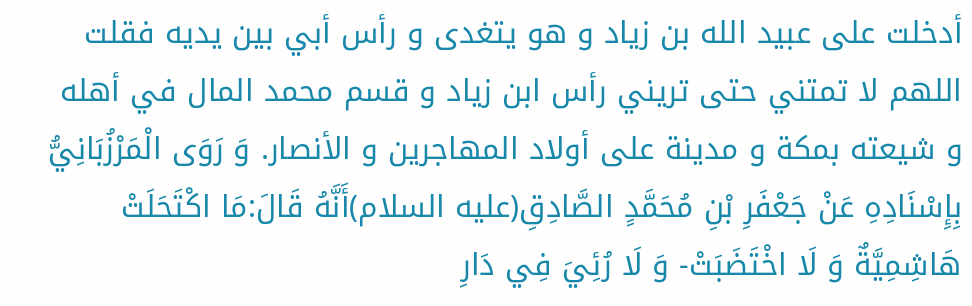أدخلت على عبيد الله بن زياد و هو يتغدى و رأس أبي بين يديه فقلت اللهم لا تمتني حتى تريني رأس ابن زياد و قسم محمد المال في أهله و شيعته بمكة و مدينة على أولاد المهاجرين و الأنصار. وَ رَوَى الْمَرْزُبَانِيُّ بِإِسْنَادِهِ عَنْ جَعْفَرِ بْنِ مُحَمَّدٍ الصَّادِقِ(عليه السلام)أَنَّهُ قَالَ:مَا اكْتَحَلَتْ هَاشِمِيَّةٌ وَ لَا اخْتَضَبَتْ- وَ لَا رُئِيَ فِي دَارِ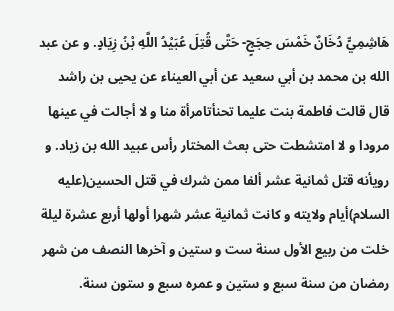هَاشِمِيٍّ دُخَانٌ خَمْسَ حِجَجٍ- حَتَّى قُتِلَ عُبَيْدُ اللَّهِ بْنُ زِيَادٍ. و عن عبد الله بن محمد بن أبي سعيد عن أبي العيناء عن يحيى بن راشد قال قالت فاطمة بنت عليما تحنأتامرأة منا و لا أجالت في عينها مرودا و لا امتشطت حتى بعث المختار رأس عبيد الله بن زياد. و رويأنه قتل ثمانية عشر ألفا ممن شرك في قتل الحسين(عليه السلام)أيام ولايته و كانت ثمانية عشر شهرا أولها أربع عشرة ليلة خلت من ربيع الأول سنة ست و ستين و آخرها النصف من شهر رمضان من سنة سبع و ستين و عمره سبع و ستون سنة.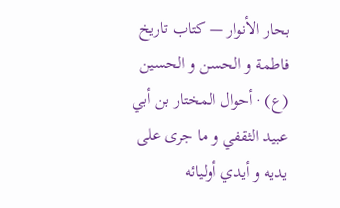بحار الأنوار — كتاب تاريخ فاطمة و الحسن و الحسين (ع) · أحوال المختار بن أبي عبيد الثقفي و ما جرى على يديه و أيدي أوليائه